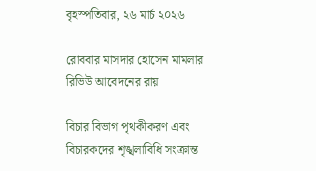বৃহস্পতিবার, ২৬ মার্চ ২০২৬

রোববার মাসদার হোসেন মামলার রিভিউ আবেদনের রায়

বিচার বিভাগ পৃথকীকরণ এবং বিচারকদের শৃঙ্খলাবিধি সংক্রান্ত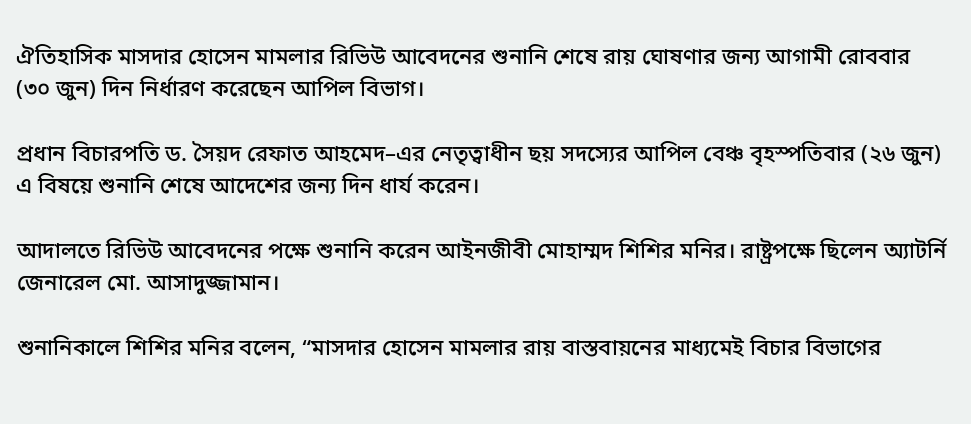ঐতিহাসিক মাসদার হোসেন মামলার রিভিউ আবেদনের শুনানি শেষে রায় ঘোষণার জন্য আগামী রোববার (৩০ জুন) দিন নির্ধারণ করেছেন আপিল বিভাগ।

প্রধান বিচারপতি ড. সৈয়দ রেফাত আহমেদ–এর নেতৃত্বাধীন ছয় সদস্যের আপিল বেঞ্চ বৃহস্পতিবার (২৬ জুন) এ বিষয়ে শুনানি শেষে আদেশের জন্য দিন ধার্য করেন।

আদালতে রিভিউ আবেদনের পক্ষে শুনানি করেন আইনজীবী মোহাম্মদ শিশির মনির। রাষ্ট্রপক্ষে ছিলেন অ্যাটর্নি জেনারেল মো. আসাদুজ্জামান।

শুনানিকালে শিশির মনির বলেন, “মাসদার হোসেন মামলার রায় বাস্তবায়নের মাধ্যমেই বিচার বিভাগের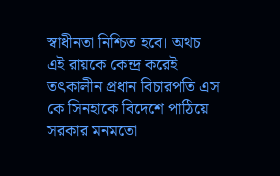স্বাধীনতা নিশ্চিত হবে। অথচ এই রায়কে কেন্দ্র করেই তৎকালীন প্রধান বিচারপতি এস কে সিনহাকে বিদেশে পাঠিয়ে সরকার মনমতো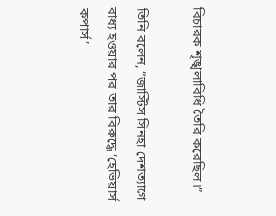বিচারক শৃঙ্খলাবিধি তৈরি করেছিল।”

তিনি বলেন, “জাস্টিস সিনহা দেশত্যাগে বাধ্য হওয়ার পর তার বিরুদ্ধে ‘হেভিয়ার্স কপার্স’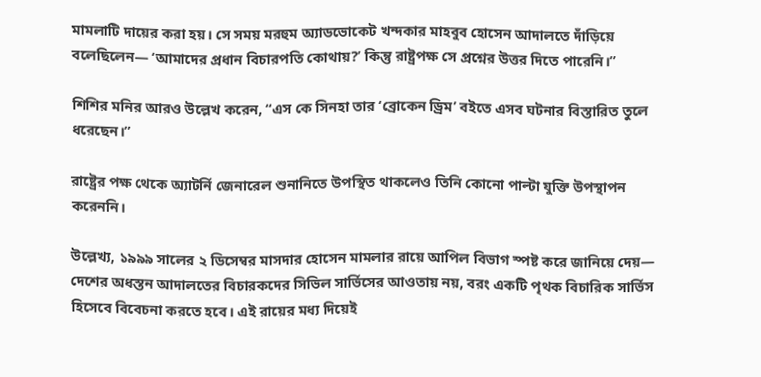মামলাটি দায়ের করা হয়। সে সময় মরহুম অ্যাডভোকেট খন্দকার মাহবুব হোসেন আদালতে দাঁড়িয়ে বলেছিলেন— ‘আমাদের প্রধান বিচারপতি কোথায়?’ কিন্তু রাষ্ট্রপক্ষ সে প্রশ্নের উত্তর দিতে পারেনি।”

শিশির মনির আরও উল্লেখ করেন, “এস কে সিনহা তার ‘ব্রোকেন ড্রিম’ বইতে এসব ঘটনার বিস্তারিত তুলে ধরেছেন।”

রাষ্ট্রের পক্ষ থেকে অ্যাটর্নি জেনারেল শুনানিতে উপস্থিত থাকলেও তিনি কোনো পাল্টা যুক্তি উপস্থাপন করেননি।

উল্লেখ্য, ১৯৯৯ সালের ২ ডিসেম্বর মাসদার হোসেন মামলার রায়ে আপিল বিভাগ স্পষ্ট করে জানিয়ে দেয়— দেশের অধস্তন আদালতের বিচারকদের সিভিল সার্ভিসের আওতায় নয়, বরং একটি পৃথক বিচারিক সার্ভিস হিসেবে বিবেচনা করতে হবে। এই রায়ের মধ্য দিয়েই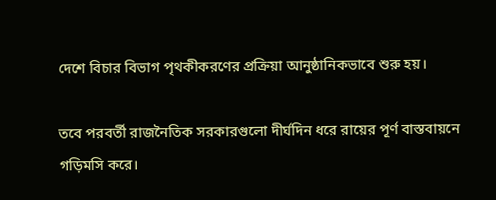দেশে বিচার বিভাগ পৃথকীকরণের প্রক্রিয়া আনুষ্ঠানিকভাবে শুরু হয়।

তবে পরবর্তী রাজনৈতিক সরকারগুলো দীর্ঘদিন ধরে রায়ের পূর্ণ বাস্তবায়নে গড়িমসি করে।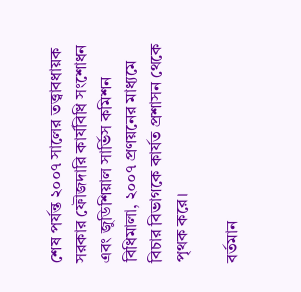শেষ পর্যন্ত ২০০৭ সালের তত্ত্বাবধায়ক সরকার ফৌজদারি কার্যবিধি সংশোধন এবং জুডিশিয়াল সার্ভিস কমিশন বিধিমালা, ২০০৭ প্রণয়নের মাধ্যমে বিচার বিভাগকে কার্যত প্রশাসন থেকে পৃথক করে।

বর্তমান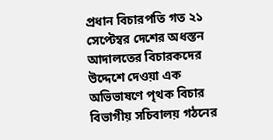প্রধান বিচারপতি গত ২১ সেপ্টেম্বর দেশের অধস্তন আদালতের বিচারকদের উদ্দেশে দেওয়া এক অভিভাষণে পৃথক বিচার বিভাগীয় সচিবালয় গঠনের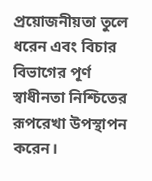প্রয়োজনীয়তা তুলে ধরেন এবং বিচার বিভাগের পূর্ণ স্বাধীনতা নিশ্চিতের রূপরেখা উপস্থাপন করেন।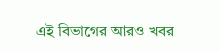এই বিভাগের আরও খবর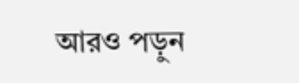আরও পড়ুন